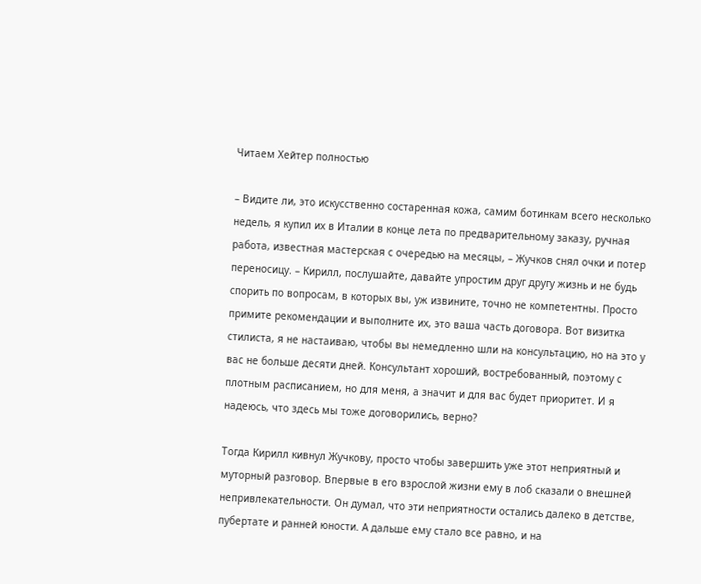Читаем Хейтер полностью

– Видите ли, это искусственно состаренная кожа, самим ботинкам всего несколько недель, я купил их в Италии в конце лета по предварительному заказу, ручная работа, известная мастерская с очередью на месяцы, – Жучков снял очки и потер переносицу. – Кирилл, послушайте, давайте упростим друг другу жизнь и не будь спорить по вопросам, в которых вы, уж извините, точно не компетентны. Просто примите рекомендации и выполните их, это ваша часть договора. Вот визитка стилиста, я не настаиваю, чтобы вы немедленно шли на консультацию, но на это у вас не больше десяти дней. Консультант хороший, востребованный, поэтому с плотным расписанием, но для меня, а значит и для вас будет приоритет. И я надеюсь, что здесь мы тоже договорились, верно?

Тогда Кирилл кивнул Жучкову, просто чтобы завершить уже этот неприятный и муторный разговор. Впервые в его взрослой жизни ему в лоб сказали о внешней непривлекательности. Он думал, что эти неприятности остались далеко в детстве, пубертате и ранней юности. А дальше ему стало все равно, и на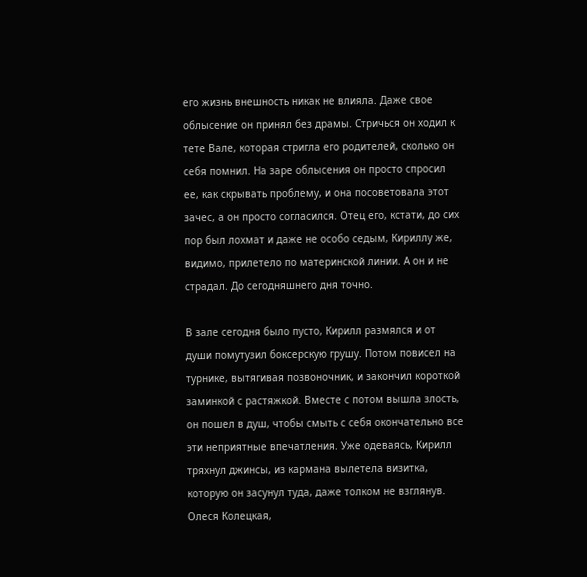его жизнь внешность никак не влияла. Даже свое облысение он принял без драмы. Стричься он ходил к тете Вале, которая стригла его родителей, сколько он себя помнил. На заре облысения он просто спросил ее, как скрывать проблему, и она посоветовала этот зачес, а он просто согласился. Отец его, кстати, до сих пор был лохмат и даже не особо седым, Кириллу же, видимо, прилетело по материнской линии. А он и не страдал. До сегодняшнего дня точно.

В зале сегодня было пусто, Кирилл размялся и от души помутузил боксерскую грушу. Потом повисел на турнике, вытягивая позвоночник, и закончил короткой заминкой с растяжкой. Вместе с потом вышла злость, он пошел в душ, чтобы смыть с себя окончательно все эти неприятные впечатления. Уже одеваясь, Кирилл тряхнул джинсы, из кармана вылетела визитка, которую он засунул туда, даже толком не взглянув. Олеся Колецкая,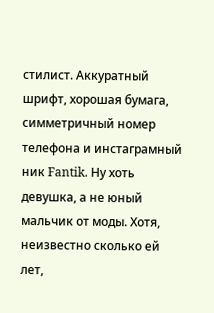стилист. Аккуратный шрифт, хорошая бумага, симметричный номер телефона и инстаграмный ник Fantik. Ну хоть девушка, а не юный мальчик от моды. Хотя, неизвестно сколько ей лет,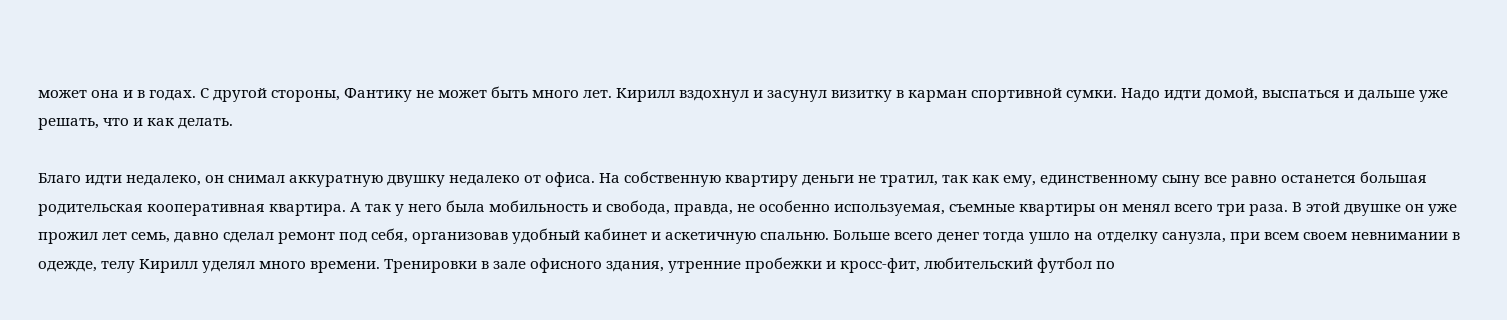может она и в годах. С другой стороны, Фантику не может быть много лет. Кирилл вздохнул и засунул визитку в карман спортивной сумки. Надо идти домой, выспаться и дальше уже решать, что и как делать.

Благо идти недалеко, он снимал аккуратную двушку недалеко от офиса. На собственную квартиру деньги не тратил, так как ему, единственному сыну все равно останется большая родительская кооперативная квартира. А так у него была мобильность и свобода, правда, не особенно используемая, съемные квартиры он менял всего три раза. В этой двушке он уже прожил лет семь, давно сделал ремонт под себя, организовав удобный кабинет и аскетичную спальню. Больше всего денег тогда ушло на отделку санузла, при всем своем невнимании в одежде, телу Кирилл уделял много времени. Тренировки в зале офисного здания, утренние пробежки и кросс-фит, любительский футбол по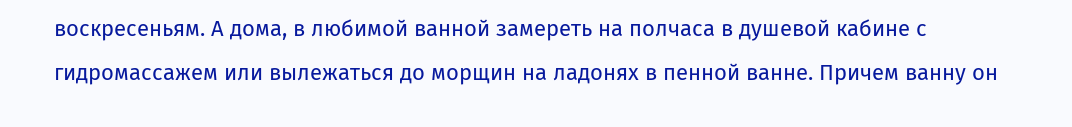воскресеньям. А дома, в любимой ванной замереть на полчаса в душевой кабине с гидромассажем или вылежаться до морщин на ладонях в пенной ванне. Причем ванну он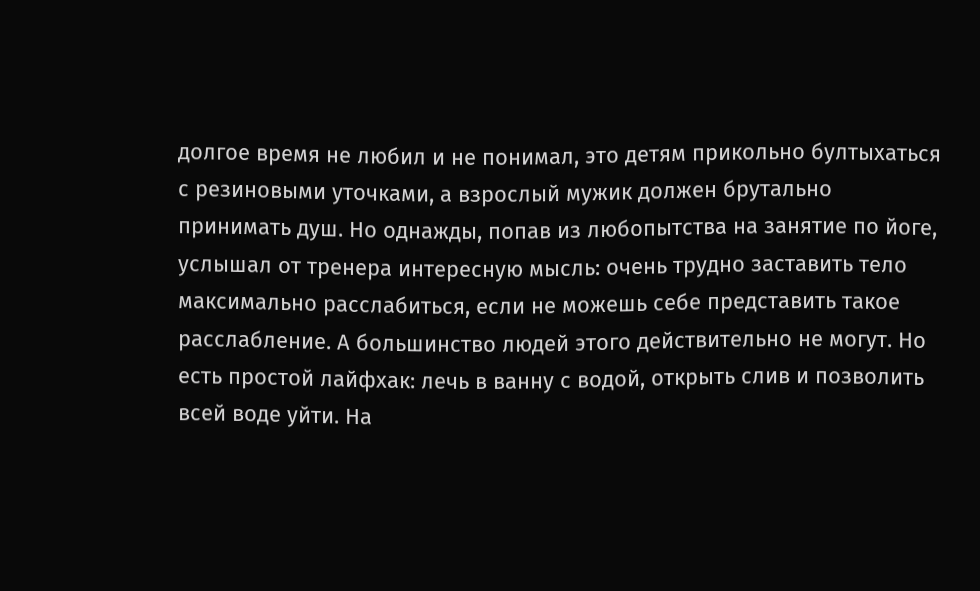долгое время не любил и не понимал, это детям прикольно бултыхаться с резиновыми уточками, а взрослый мужик должен брутально принимать душ. Но однажды, попав из любопытства на занятие по йоге, услышал от тренера интересную мысль: очень трудно заставить тело максимально расслабиться, если не можешь себе представить такое расслабление. А большинство людей этого действительно не могут. Но есть простой лайфхак: лечь в ванну с водой, открыть слив и позволить всей воде уйти. На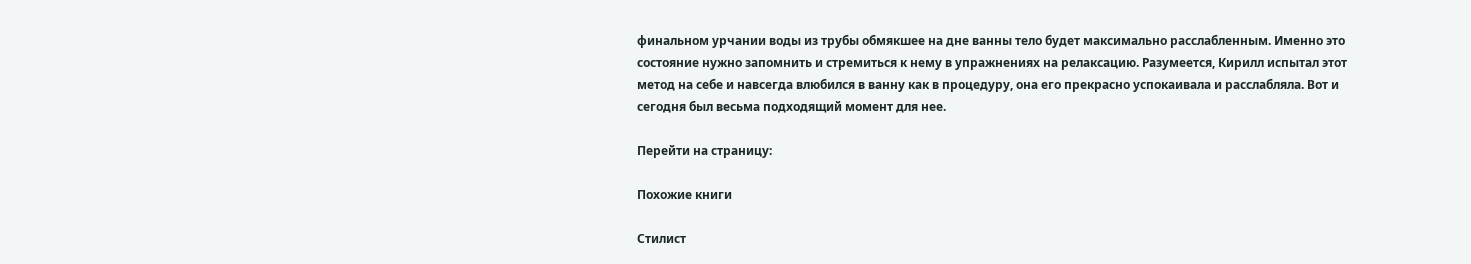финальном урчании воды из трубы обмякшее на дне ванны тело будет максимально расслабленным. Именно это состояние нужно запомнить и стремиться к нему в упражнениях на релаксацию. Разумеется, Кирилл испытал этот метод на себе и навсегда влюбился в ванну как в процедуру, она его прекрасно успокаивала и расслабляла. Вот и сегодня был весьма подходящий момент для нее.

Перейти на страницу:

Похожие книги

Стилист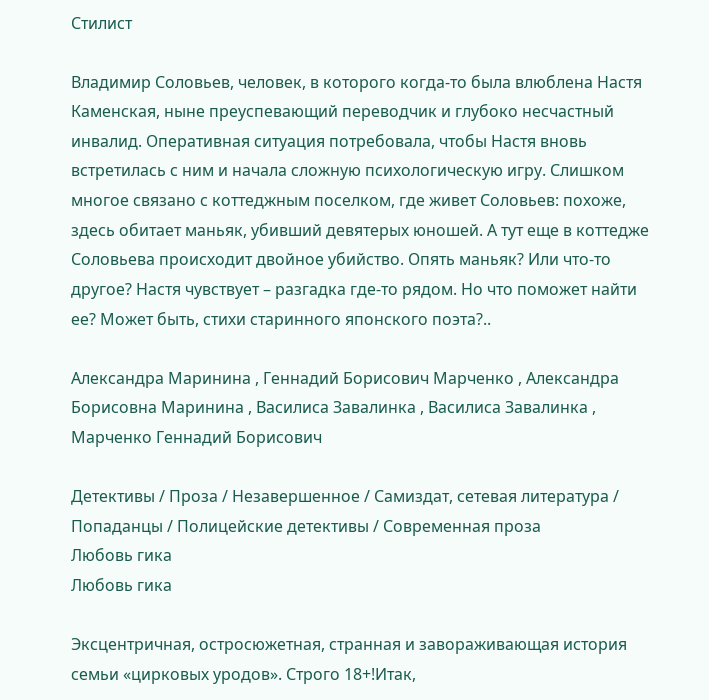Стилист

Владимир Соловьев, человек, в которого когда-то была влюблена Настя Каменская, ныне преуспевающий переводчик и глубоко несчастный инвалид. Оперативная ситуация потребовала, чтобы Настя вновь встретилась с ним и начала сложную психологическую игру. Слишком многое связано с коттеджным поселком, где живет Соловьев: похоже, здесь обитает маньяк, убивший девятерых юношей. А тут еще в коттедже Соловьева происходит двойное убийство. Опять маньяк? Или что-то другое? Настя чувствует – разгадка где-то рядом. Но что поможет найти ее? Может быть, стихи старинного японского поэта?..

Александра Маринина , Геннадий Борисович Марченко , Александра Борисовна Маринина , Василиса Завалинка , Василиса Завалинка , Марченко Геннадий Борисович

Детективы / Проза / Незавершенное / Самиздат, сетевая литература / Попаданцы / Полицейские детективы / Современная проза
Любовь гика
Любовь гика

Эксцентричная, остросюжетная, странная и завораживающая история семьи «цирковых уродов». Строго 18+!Итак,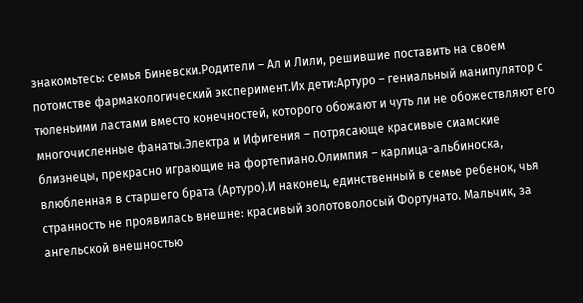знакомьтесь: семья Биневски.Родители – Ал и Лили, решившие поставить на своем потомстве фармакологический эксперимент.Их дети:Артуро – гениальный манипулятор с тюленьими ластами вместо конечностей, которого обожают и чуть ли не обожествляют его многочисленные фанаты.Электра и Ифигения – потрясающе красивые сиамские близнецы, прекрасно играющие на фортепиано.Олимпия – карлица-альбиноска, влюбленная в старшего брата (Артуро).И наконец, единственный в семье ребенок, чья странность не проявилась внешне: красивый золотоволосый Фортунато. Мальчик, за ангельской внешностью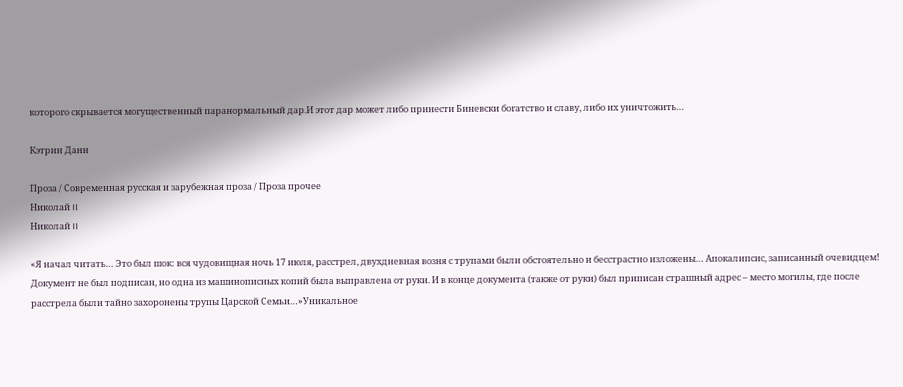которого скрывается могущественный паранормальный дар.И этот дар может либо принести Биневски богатство и славу, либо их уничтожить…

Кэтрин Данн

Проза / Современная русская и зарубежная проза / Проза прочее
Николай II
Николай II

«Я начал читать… Это был шок: вся чудовищная ночь 17 июля, расстрел, двухдневная возня с трупами были обстоятельно и бесстрастно изложены… Апокалипсис, записанный очевидцем! Документ не был подписан, но одна из машинописных копий была выправлена от руки. И в конце документа (также от руки) был приписан страшный адрес – место могилы, где после расстрела были тайно захоронены трупы Царской Семьи…»Уникальное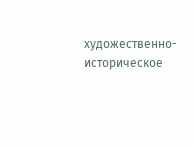художественно-историческое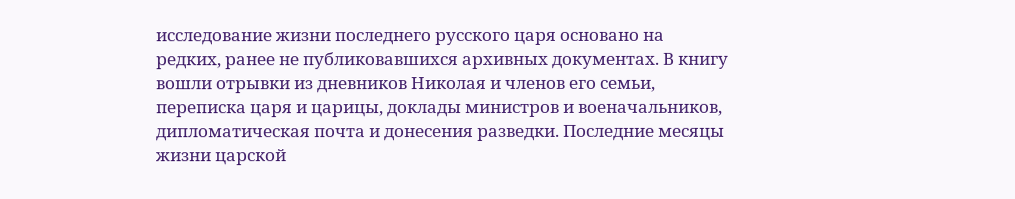исследование жизни последнего русского царя основано на редких, ранее не публиковавшихся архивных документах. В книгу вошли отрывки из дневников Николая и членов его семьи, переписка царя и царицы, доклады министров и военачальников, дипломатическая почта и донесения разведки. Последние месяцы жизни царской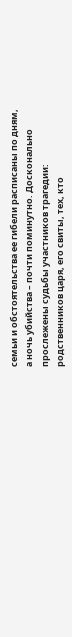семьи и обстоятельства ее гибели расписаны по дням, а ночь убийства – почти поминутно. Досконально прослежены судьбы участников трагедии: родственников царя, его свиты, тех, кто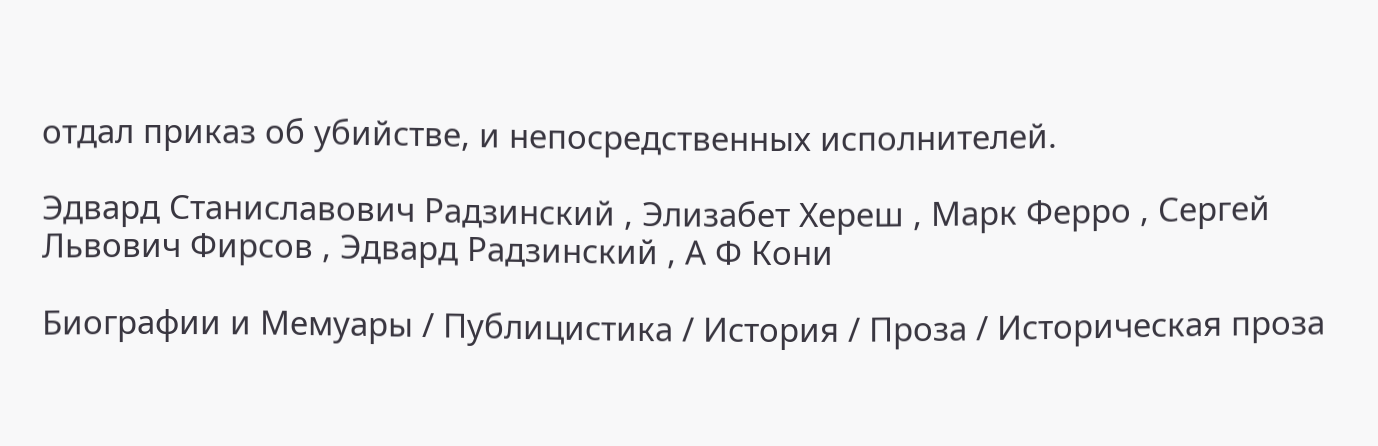отдал приказ об убийстве, и непосредственных исполнителей.

Эдвард Станиславович Радзинский , Элизабет Хереш , Марк Ферро , Сергей Львович Фирсов , Эдвард Радзинский , А Ф Кони

Биографии и Мемуары / Публицистика / История / Проза / Историческая проза